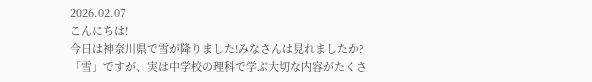2026.02.07
こんにちは!
今日は神奈川県で雪が降りました!みなさんは見れましたか?
「雪」ですが、実は中学校の理科で学ぶ大切な内容がたくさ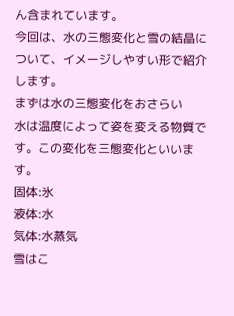ん含まれています。
今回は、水の三態変化と雪の結晶について、イメージしやすい形で紹介します。
まずは水の三態変化をおさらい
水は温度によって姿を変える物質です。この変化を三態変化といいます。
固体:氷
液体:水
気体:水蒸気
雪はこ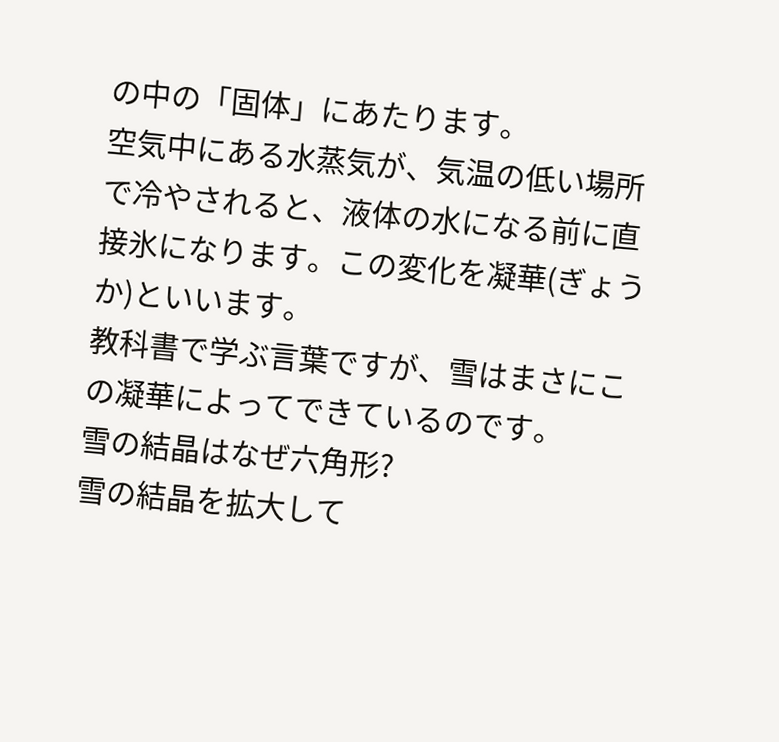の中の「固体」にあたります。
空気中にある水蒸気が、気温の低い場所で冷やされると、液体の水になる前に直接氷になります。この変化を凝華(ぎょうか)といいます。
教科書で学ぶ言葉ですが、雪はまさにこの凝華によってできているのです。
雪の結晶はなぜ六角形?
雪の結晶を拡大して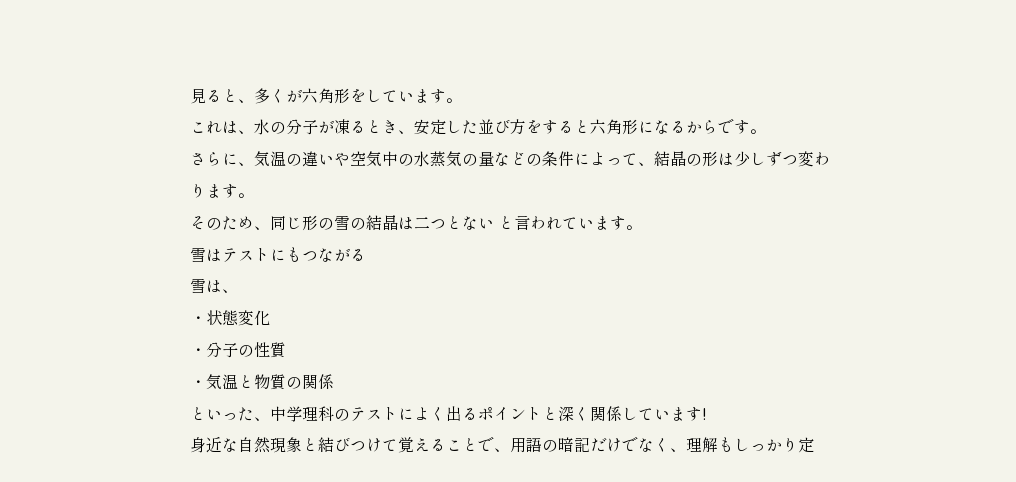見ると、多くが六角形をしています。
これは、水の分子が凍るとき、安定した並び方をすると六角形になるからです。
さらに、気温の違いや空気中の水蒸気の量などの条件によって、結晶の形は少しずつ変わります。
そのため、同じ形の雪の結晶は二つとない と言われています。
雪はテストにもつながる
雪は、
・状態変化
・分子の性質
・気温と物質の関係
といった、中学理科のテストによく出るポイントと深く関係しています!
身近な自然現象と結びつけて覚えることで、用語の暗記だけでなく、理解もしっかり定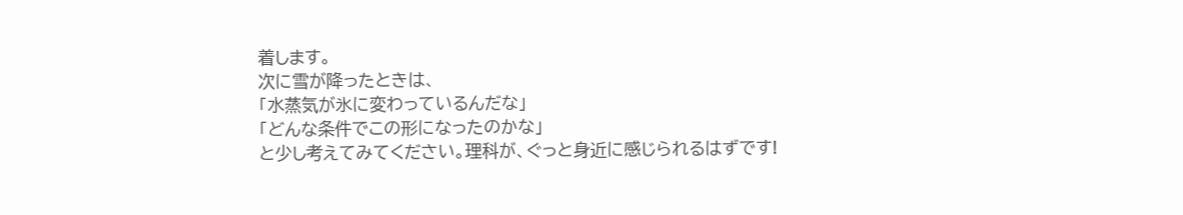着します。
次に雪が降ったときは、
「水蒸気が氷に変わっているんだな」
「どんな条件でこの形になったのかな」
と少し考えてみてください。理科が、ぐっと身近に感じられるはずです!